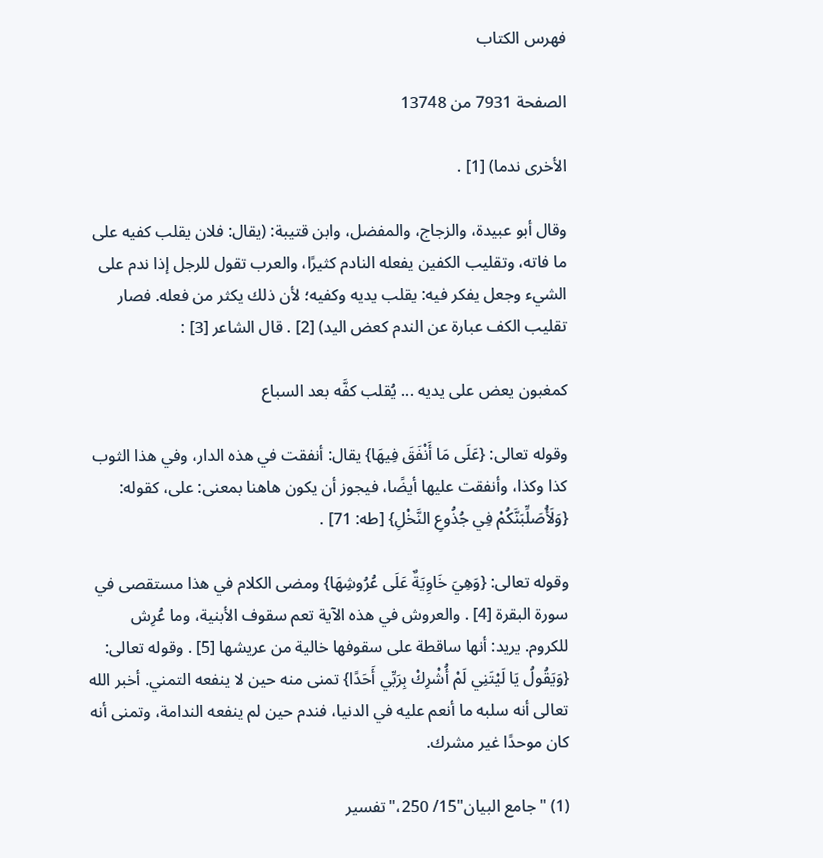فهرس الكتاب

الصفحة 7931 من 13748

الأخرى ندما) [1] .

وقال أبو عبيدة، والزجاج، والمفضل، وابن قتيبة: (يقال: فلان يقلب كفيه على ما فاته، وتقليب الكفين يفعله النادم كثيرًا، والعرب تقول للرجل إذا ندم على الشيء وجعل يفكر فيه: يقلب يديه وكفيه؛ لأن ذلك يكثر من فعله. فصار تقليب الكف عبارة عن الندم كعض اليد) [2] . قال الشاعر [3] :

كمغبون يعض على يديه ... يُقلب كفَّه بعد السباع

وقوله تعالى: {عَلَى مَا أَنْفَقَ فِيهَا} يقال: أنفقت في هذه الدار، وفي هذا الثوب كذا وكذا، وأنفقت عليها أيضًا، فيجوز أن يكون هاهنا بمعنى: على، كقوله: {وَلَأُصَلِّبَنَّكُمْ فِي جُذُوعِ النَّخْلِ} [طه: 71] .

وقوله تعالى: {وَهِيَ خَاوِيَةٌ عَلَى عُرُوشِهَا} ومضى الكلام في هذا مستقصى في سورة البقرة [4] . والعروش في هذه الآية تعم سقوف الأبنية، وما عُرِش للكروم. يريد: أنها ساقطة على سقوفها خالية من عريشها [5] . وقوله تعالى: {وَيَقُولُ يَا لَيْتَنِي لَمْ أُشْرِكْ بِرَبِّي أَحَدًا} تمنى منه حين لا ينفعه التمني. أخبر الله تعالى أنه سلبه ما أنعم عليه في الدنيا، فندم حين لم ينفعه الندامة، وتمنى أنه كان موحدًا غير مشرك.

(1) "جامع البيان"15/ 250،"تفسير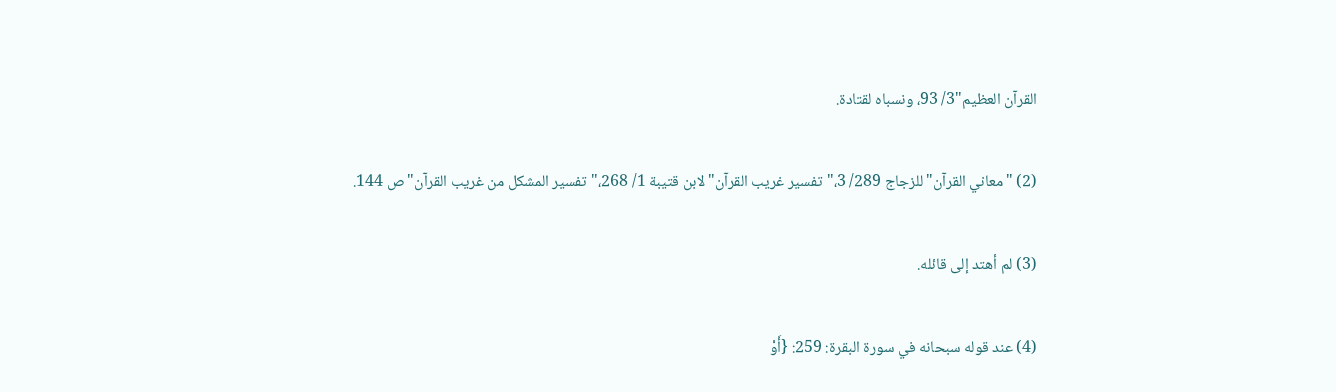القرآن العظيم"3/ 93، ونسباه لقتادة.

(2) "معاني القرآن"للزجاج 289/ 3،"تفسير غريب القرآن"لابن قتيبة 1/ 268،"تفسير المشكل من غريب القرآن"ص 144.

(3) لم أهتد إلى قائله.

(4) عند قوله سبحانه في سورة البقرة: 259: {أَوْ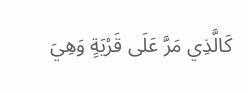كَالَّذِي مَرَّ عَلَى قَرْيَةٍ وَهِيَ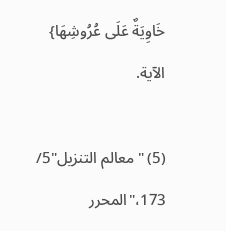خَاوِيَةٌ عَلَى عُرُوشِهَا} الآية.

(5) "معالم التنزيل"5/ 173،"المحرر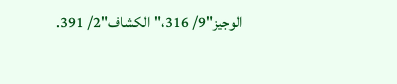الوجيز"9/ 316،"الكشاف"2/ 391.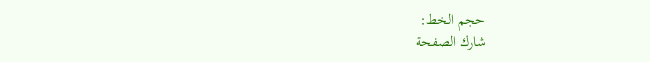حجم الخط:
شارك الصفحة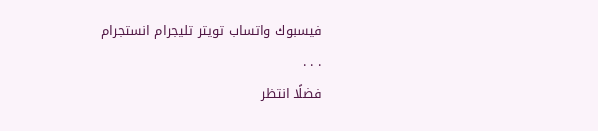فيسبوك واتساب تويتر تليجرام انستجرام
. . .
فضلًا انتظر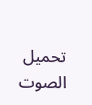تحميل الصوت